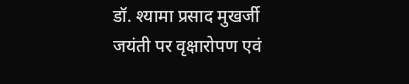डॉ. श्यामा प्रसाद मुखर्जी जयंती पर वृक्षारोपण एवं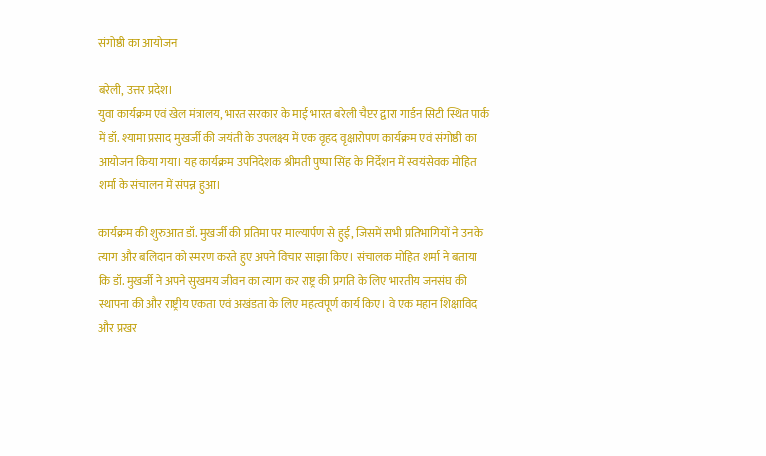संगोष्ठी का आयोजन

बरेली, उत्तर प्रदेश।
युवा कार्यक्रम एवं खेल मंत्रालय, भारत सरकार के माई भारत बरेली चैप्टर द्वारा गार्डन सिटी स्थित पार्क में डॉ. श्यामा प्रसाद मुखर्जी की जयंती के उपलक्ष्य में एक वृहद वृक्षारोपण कार्यक्रम एवं संगोष्ठी का आयोजन किया गया। यह कार्यक्रम उपनिदेशक श्रीमती पुष्पा सिंह के निर्देशन में स्वयंसेवक मोहित शर्मा के संचालन में संपन्न हुआ।

कार्यक्रम की शुरुआत डॉ. मुखर्जी की प्रतिमा पर माल्यार्पण से हुई, जिसमें सभी प्रतिभागियों ने उनके त्याग और बलिदान को स्मरण करते हुए अपने विचार साझा किए। संचालक मोहित शर्मा ने बताया कि डॉ. मुखर्जी ने अपने सुखमय जीवन का त्याग कर राष्ट्र की प्रगति के लिए भारतीय जनसंघ की स्थापना की और राष्ट्रीय एकता एवं अखंडता के लिए महत्वपूर्ण कार्य किए। वे एक महान शिक्षाविद और प्रखर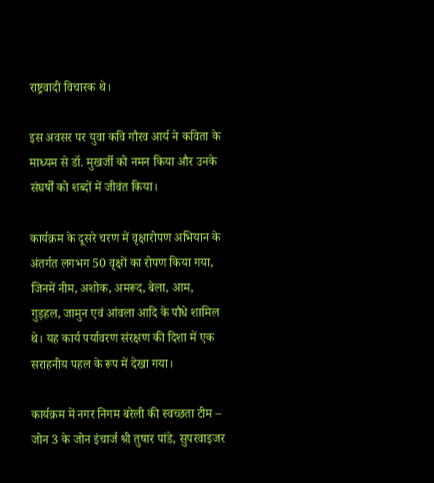राष्ट्रवादी विचारक थे।

इस अवसर पर युवा कवि गौरव आर्य ने कविता के माध्यम से डॉ. मुखर्जी को नमन किया और उनके संघर्षों को शब्दों में जीवंत किया।

कार्यक्रम के दूसरे चरण में वृक्षारोपण अभियान के अंतर्गत लगभग 50 वृक्षों का रोपण किया गया, जिनमें नीम, अशोक, अमरूद, बेला, आम, गुड़हल, जामुन एवं आंवला आदि के पौधे शामिल थे। यह कार्य पर्यावरण संरक्षण की दिशा में एक सराहनीय पहल के रूप में देखा गया।

कार्यक्रम में नगर निगम बरेली की स्वच्छता टीम – जोन 3 के जोन इंचार्ज श्री तुषार पांडे, सुपरवाइजर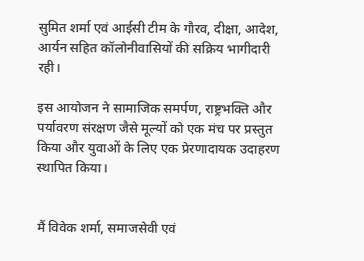सुमित शर्मा एवं आईसी टीम के गौरव, दीक्षा, आदेश, आर्यन सहित कॉलोनीवासियों की सक्रिय भागीदारी रही।

इस आयोजन ने सामाजिक समर्पण, राष्ट्रभक्ति और पर्यावरण संरक्षण जैसे मूल्यों को एक मंच पर प्रस्तुत किया और युवाओं के लिए एक प्रेरणादायक उदाहरण स्थापित किया।


मैं विवेक शर्मा, समाजसेवी एवं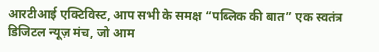आरटीआई एक्टिविस्ट, आप सभी के समक्ष “पब्लिक की बात” एक स्वतंत्र डिजिटल न्यूज़ मंच, जो आम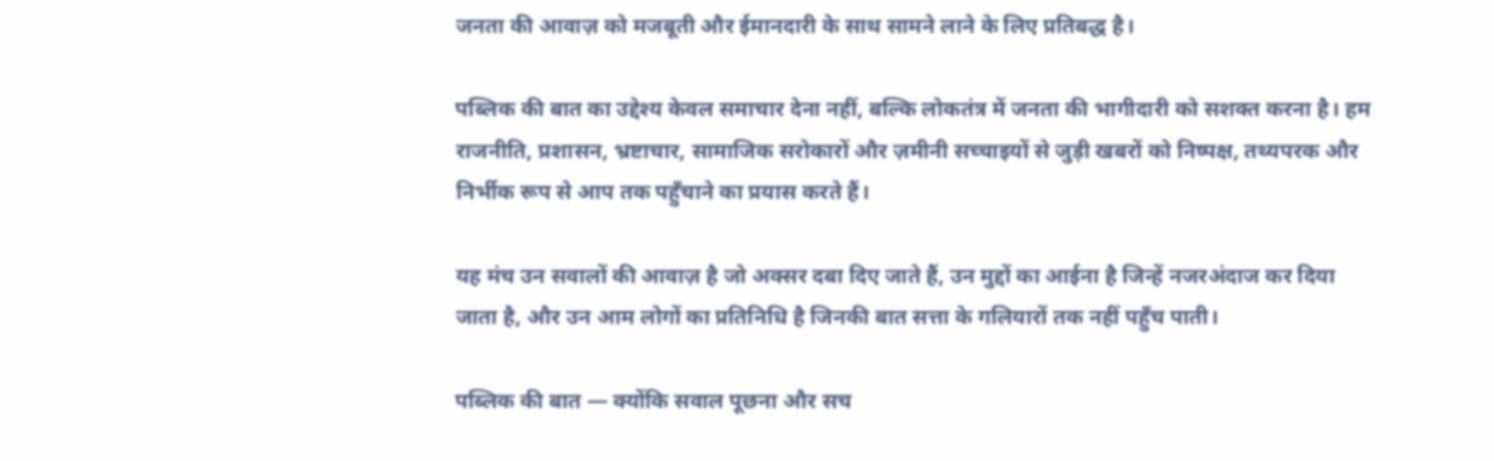जनता की आवाज़ को मजबूती और ईमानदारी के साथ सामने लाने के लिए प्रतिबद्ध है।

पब्लिक की बात का उद्देश्य केवल समाचार देना नहीं, बल्कि लोकतंत्र में जनता की भागीदारी को सशक्त करना है। हम राजनीति, प्रशासन, भ्रष्टाचार, सामाजिक सरोकारों और ज़मीनी सच्चाइयों से जुड़ी खबरों को निष्पक्ष, तथ्यपरक और निर्भीक रूप से आप तक पहुँचाने का प्रयास करते हैं।

यह मंच उन सवालों की आवाज़ है जो अक्सर दबा दिए जाते हैं, उन मुद्दों का आईना है जिन्हें नजरअंदाज कर दिया जाता है, और उन आम लोगों का प्रतिनिधि है जिनकी बात सत्ता के गलियारों तक नहीं पहुँच पाती।

पब्लिक की बात — क्योंकि सवाल पूछना और सच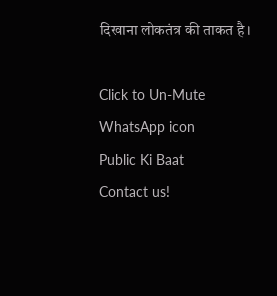दिखाना लोकतंत्र की ताकत है।

Click to Un-Mute
WhatsApp icon
Public Ki Baat
Contact us!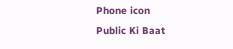Phone icon
Public Ki Baat